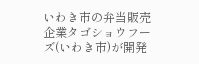いわき市の弁当販売企業タゴショウフーズ(いわき市)が開発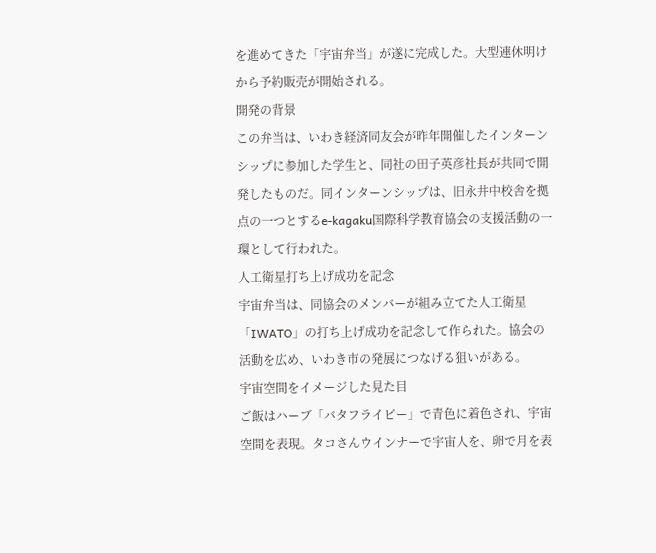を進めてきた「宇宙弁当」が遂に完成した。大型連休明けから予約販売が開始される。
開発の背景
この弁当は、いわき経済同友会が昨年開催したインターンシップに参加した学生と、同社の田子英彦社長が共同で開発したものだ。同インターンシップは、旧永井中校舎を拠点の一つとするe-kagaku国際科学教育協会の支援活動の一環として行われた。
人工衛星打ち上げ成功を記念
宇宙弁当は、同協会のメンバーが組み立てた人工衛星「IWATO」の打ち上げ成功を記念して作られた。協会の活動を広め、いわき市の発展につなげる狙いがある。
宇宙空間をイメージした見た目
ご飯はハーブ「バタフライピー」で青色に着色され、宇宙空間を表現。タコさんウインナーで宇宙人を、卵で月を表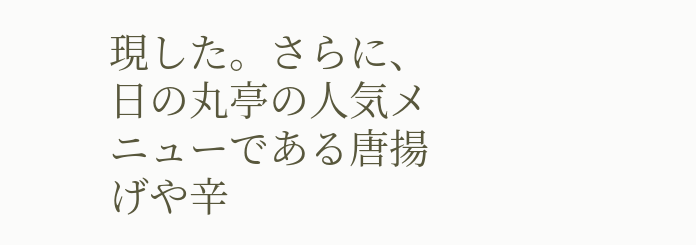現した。さらに、日の丸亭の人気メニューである唐揚げや辛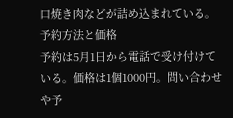口焼き肉などが詰め込まれている。
予約方法と価格
予約は5月1日から電話で受け付けている。価格は1個1000円。問い合わせや予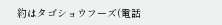約はタゴショウフーズ(電話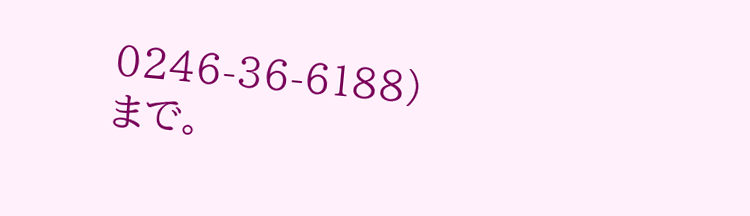0246-36-6188)まで。